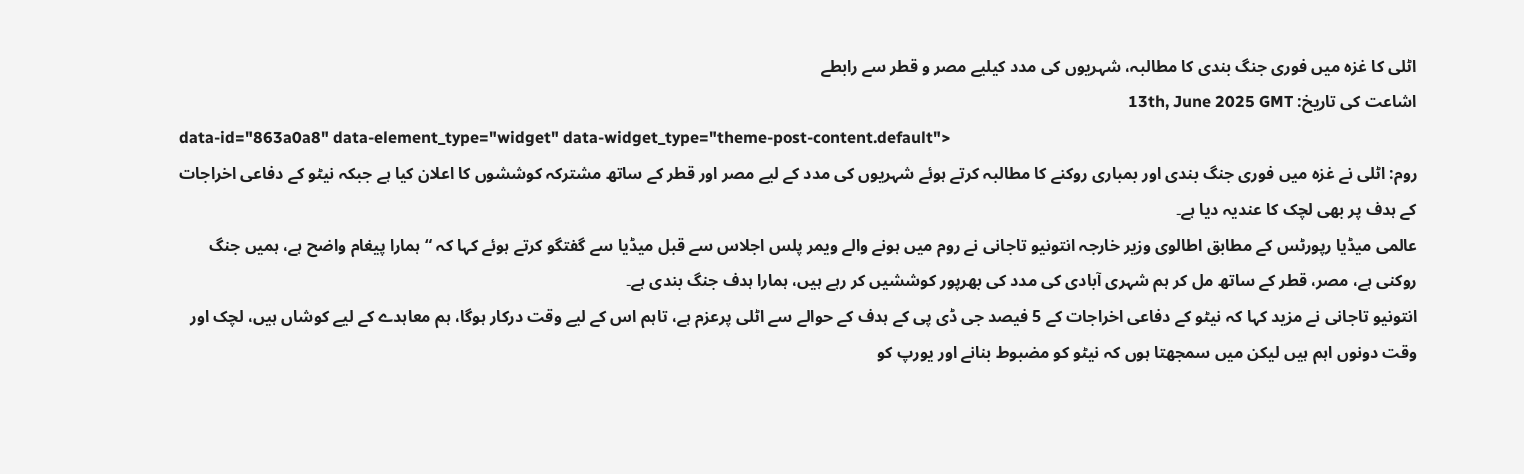اٹلی کا غزہ میں فوری جنگ بندی کا مطالبہ، شہریوں کی مدد کیلیے مصر و قطر سے رابطے
اشاعت کی تاریخ: 13th, June 2025 GMT
data-id="863a0a8" data-element_type="widget" data-widget_type="theme-post-content.default">
روم: اٹلی نے غزہ میں فوری جنگ بندی اور بمباری روکنے کا مطالبہ کرتے ہوئے شہریوں کی مدد کے لیے مصر اور قطر کے ساتھ مشترکہ کوششوں کا اعلان کیا ہے جبکہ نیٹو کے دفاعی اخراجات کے ہدف پر بھی لچک کا عندیہ دیا ہے۔
عالمی میڈیا رپورٹس کے مطابق اطالوی وزیر خارجہ انتونیو تاجانی نے روم میں ہونے والے ویمر پلس اجلاس سے قبل میڈیا سے گفتگو کرتے ہوئے کہا کہ “ہمارا پیغام واضح ہے، ہمیں جنگ روکنی ہے، مصر، قطر کے ساتھ مل کر ہم شہری آبادی کی مدد کی بھرپور کوششیں کر رہے ہیں، ہمارا ہدف جنگ بندی ہے۔
انتونیو تاجانی نے مزید کہا کہ نیٹو کے دفاعی اخراجات کے 5 فیصد جی ڈی پی کے ہدف کے حوالے سے اٹلی پرعزم ہے، تاہم اس کے لیے وقت درکار ہوگا، ہم معاہدے کے لیے کوشاں ہیں، لچک اور وقت دونوں اہم ہیں لیکن میں سمجھتا ہوں کہ نیٹو کو مضبوط بنانے اور یورپ کو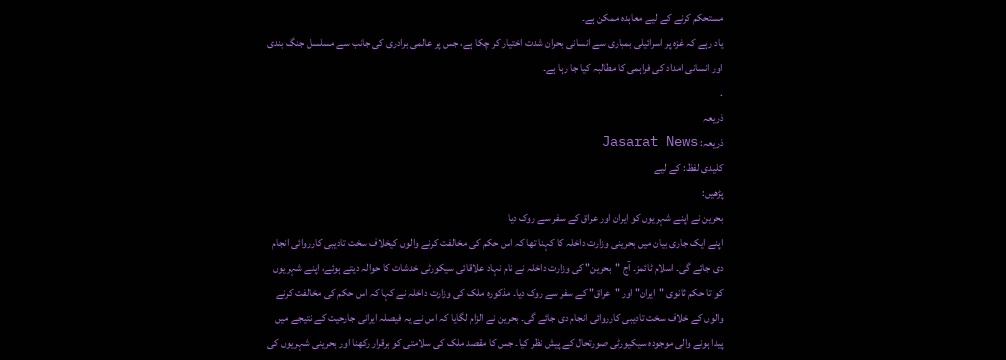مستحکم کرنے کے لیے معاہدہ ممکن ہے۔
یاد رہے کہ غزہ پر اسرائیلی بمباری سے انسانی بحران شدت اختیار کر چکا ہے، جس پر عالمی برادری کی جانب سے مسلسل جنگ بندی اور انسانی امداد کی فراہمی کا مطالبہ کیا جا رہا ہے۔
.
ذریعہ
ذریعہ: Jasarat News
کلیدی لفظ: کے لیے
پڑھیں:
بحرین نے اپنے شہریوں کو ایران اور عراق کے سفر سے روک دیا
اپنے ایک جاری بیان میں بحرینی وزارت داخلہ کا کہنا تھا کہ اس حکم کی مخالفت کرنے والوں کیخلاف سخت تادیبی کارروائی انجام دی جائے گی۔ اسلام ٹائمز۔ آج "بحرین" کی وزارت داخلہ نے نام نہاد علاقائی سیکورٹی خدشات کا حوالہ دیتے ہوئے، اپنے شہریوں کو تا حکم ثانوی "ایران" اور "عراق" کے سفر سے روک دیا۔ مذکورہ ملک کی وزارت داخلہ نے کہا کہ اس حکم کی مخالفت کرنے والوں کے خلاف سخت تادیبی کارروائی انجام دی جائے گی۔ بحرین نے الزام لگایا کہ اس نے یہ فیصلہ ایرانی جارحیت کے نتیجے میں پیدا ہونے والی موجودہ سیکیورٹی صورتحال کے پیش نظر کیا۔ جس کا مقصد ملک کی سلامتی کو برقرار رکھنا اور بحرینی شہریوں کی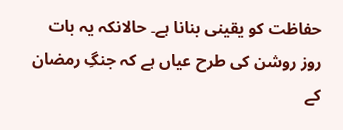حفاظت کو یقینی بنانا ہے۔ حالانکہ یہ بات روز روشن کی طرح عیاں ہے کہ جنگِ رمضان کے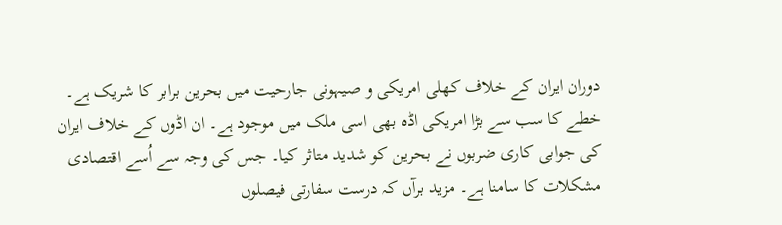دوران ایران کے خلاف کھلی امریکی و صیہونی جارحیت میں بحرین برابر کا شریک ہے۔ خطے کا سب سے بڑا امریکی اڈہ بھی اسی ملک میں موجود ہے۔ ان اڈوں کے خلاف ایران کی جوابی کاری ضربوں نے بحرین کو شدید متاثر کیا۔ جس کی وجہ سے اُسے اقتصادی مشکلات کا سامنا ہے۔ مزید برآں کہ درست سفارتی فیصلوں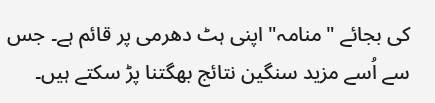کی بجائے "منامہ" اپنی ہٹ دھرمی پر قائم ہے۔ جس سے اُسے مزید سنگین نتائج بھگتنا پڑ سکتے ہیں۔